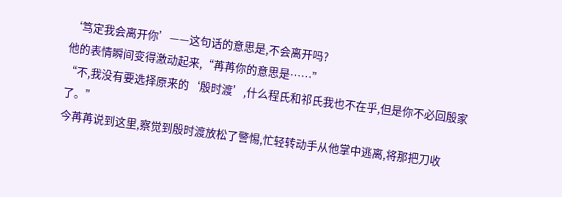‘笃定我会离开你’——这句话的意思是,不会离开吗?
他的表情瞬间变得激动起来,“苒苒你的意思是……”
“不,我没有要选择原来的‘殷时渡’,什么程氏和祁氏我也不在乎,但是你不必回殷家了。”
今苒苒说到这里,察觉到殷时渡放松了警惕,忙轻转动手从他掌中逃离,将那把刀收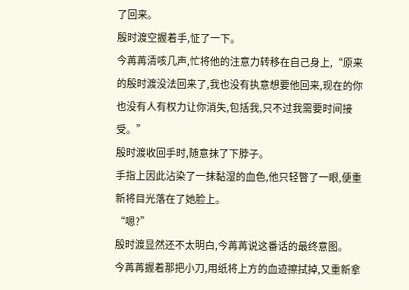了回来。
殷时渡空握着手,怔了一下。
今苒苒清咳几声,忙将他的注意力转移在自己身上,“原来的殷时渡没法回来了,我也没有执意想要他回来,现在的你也没有人有权力让你消失,包括我,只不过我需要时间接受。”
殷时渡收回手时,随意抹了下脖子。
手指上因此沾染了一抹黏湿的血色,他只轻瞥了一眼,便重新将目光落在了她脸上。
“嗯?”
殷时渡显然还不太明白,今苒苒说这番话的最终意图。
今苒苒握着那把小刀,用纸将上方的血迹擦拭掉,又重新拿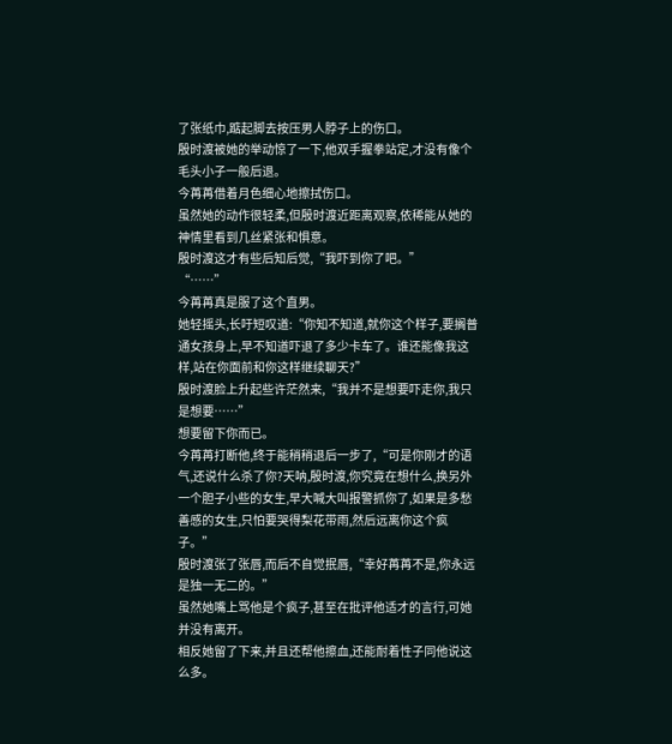了张纸巾,踮起脚去按压男人脖子上的伤口。
殷时渡被她的举动惊了一下,他双手握拳站定,才没有像个毛头小子一般后退。
今苒苒借着月色细心地擦拭伤口。
虽然她的动作很轻柔,但殷时渡近距离观察,依稀能从她的神情里看到几丝紧张和惧意。
殷时渡这才有些后知后觉,“我吓到你了吧。”
“……”
今苒苒真是服了这个直男。
她轻摇头,长吁短叹道:“你知不知道,就你这个样子,要搁普通女孩身上,早不知道吓退了多少卡车了。谁还能像我这样,站在你面前和你这样继续聊天?”
殷时渡脸上升起些许茫然来,“我并不是想要吓走你,我只是想要……”
想要留下你而已。
今苒苒打断他,终于能稍稍退后一步了,“可是你刚才的语气,还说什么杀了你?天呐,殷时渡,你究竟在想什么,换另外一个胆子小些的女生,早大喊大叫报警抓你了,如果是多愁善感的女生,只怕要哭得梨花带雨,然后远离你这个疯子。”
殷时渡张了张唇,而后不自觉抿唇,“幸好苒苒不是,你永远是独一无二的。”
虽然她嘴上骂他是个疯子,甚至在批评他适才的言行,可她并没有离开。
相反她留了下来,并且还帮他擦血,还能耐着性子同他说这么多。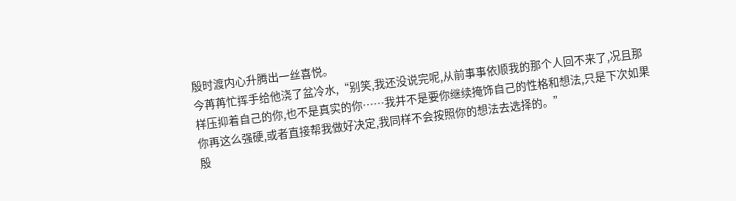殷时渡内心升腾出一丝喜悦。
今苒苒忙挥手给他浇了盆冷水,“别笑,我还没说完呢,从前事事依顺我的那个人回不来了,况且那样压抑着自己的你,也不是真实的你……我并不是要你继续掩饰自己的性格和想法,只是下次如果你再这么强硬,或者直接帮我做好决定,我同样不会按照你的想法去选择的。”
殷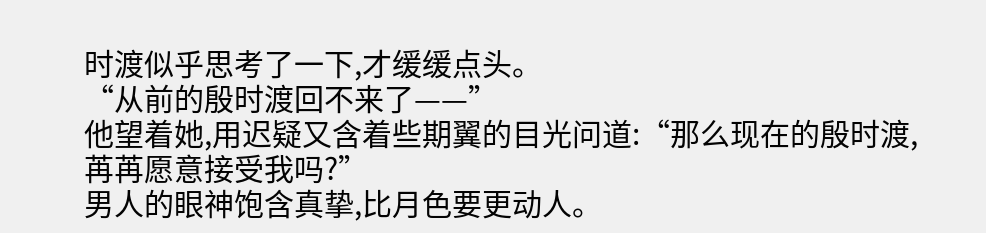时渡似乎思考了一下,才缓缓点头。
“从前的殷时渡回不来了——”
他望着她,用迟疑又含着些期翼的目光问道:“那么现在的殷时渡,苒苒愿意接受我吗?”
男人的眼神饱含真挚,比月色要更动人。